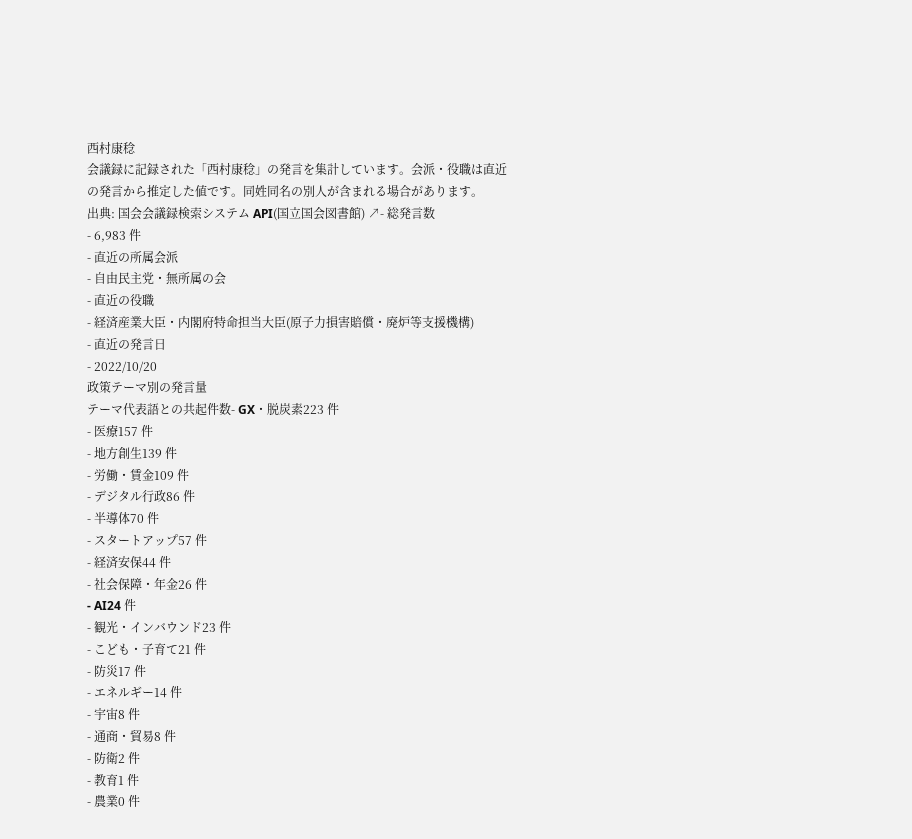西村康稔
会議録に記録された「西村康稔」の発言を集計しています。会派・役職は直近の発言から推定した値です。同姓同名の別人が含まれる場合があります。
出典: 国会会議録検索システム API(国立国会図書館) ↗- 総発言数
- 6,983 件
- 直近の所属会派
- 自由民主党・無所属の会
- 直近の役職
- 経済産業大臣・内閣府特命担当大臣(原子力損害賠償・廃炉等支援機構)
- 直近の発言日
- 2022/10/20
政策テーマ別の発言量
テーマ代表語との共起件数- GX・脱炭素223 件
- 医療157 件
- 地方創生139 件
- 労働・賃金109 件
- デジタル行政86 件
- 半導体70 件
- スタートアップ57 件
- 経済安保44 件
- 社会保障・年金26 件
- AI24 件
- 観光・インバウンド23 件
- こども・子育て21 件
- 防災17 件
- エネルギー14 件
- 宇宙8 件
- 通商・貿易8 件
- 防衛2 件
- 教育1 件
- 農業0 件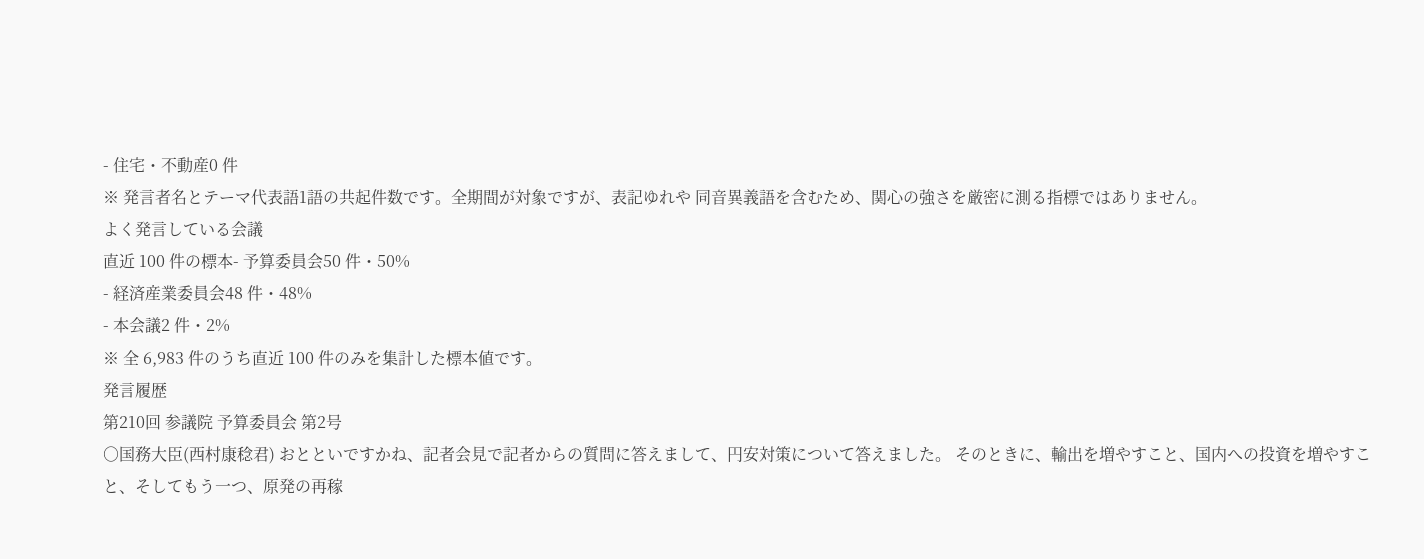- 住宅・不動産0 件
※ 発言者名とテーマ代表語1語の共起件数です。全期間が対象ですが、表記ゆれや 同音異義語を含むため、関心の強さを厳密に測る指標ではありません。
よく発言している会議
直近 100 件の標本- 予算委員会50 件・50%
- 経済産業委員会48 件・48%
- 本会議2 件・2%
※ 全 6,983 件のうち直近 100 件のみを集計した標本値です。
発言履歴
第210回 参議院 予算委員会 第2号
○国務大臣(西村康稔君) おとといですかね、記者会見で記者からの質問に答えまして、円安対策について答えました。 そのときに、輸出を増やすこと、国内への投資を増やすこと、そしてもう一つ、原発の再稼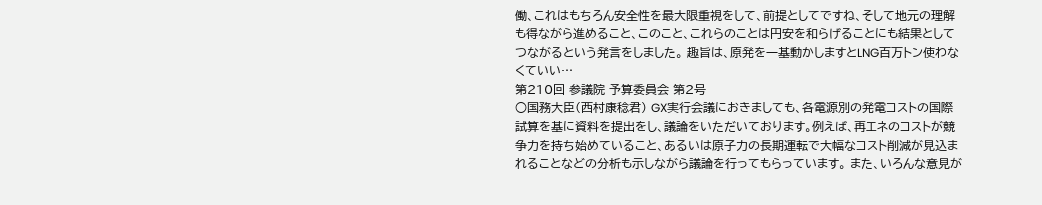働、これはもちろん安全性を最大限重視をして、前提としてですね、そして地元の理解も得ながら進めること、このこと、これらのことは円安を和らげることにも結果としてつながるという発言をしました。 趣旨は、原発を一基動かしますとLNG百万トン使わなくていい…
第210回 参議院 予算委員会 第2号
○国務大臣(西村康稔君) GX実行会議におきましても、各電源別の発電コストの国際試算を基に資料を提出をし、議論をいただいております。例えば、再エネのコストが競争力を持ち始めていること、あるいは原子力の長期運転で大幅なコスト削減が見込まれることなどの分析も示しながら議論を行ってもらっています。 また、いろんな意見が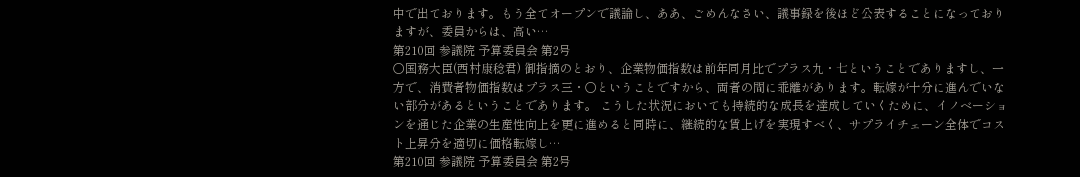中で出ております。もう全てオープンで議論し、ああ、ごめんなさい、議事録を後ほど公表することになっておりますが、委員からは、高い…
第210回 参議院 予算委員会 第2号
○国務大臣(西村康稔君) 御指摘のとおり、企業物価指数は前年同月比でプラス九・七ということでありますし、一方で、消費者物価指数はプラス三・〇ということですから、両者の間に乖離があります。転嫁が十分に進んでいない部分があるということであります。 こうした状況においても持続的な成長を達成していくために、イノベーションを通じた企業の生産性向上を更に進めると同時に、継続的な賃上げを実現すべく、サプライチェーン全体でコスト上昇分を適切に価格転嫁し…
第210回 参議院 予算委員会 第2号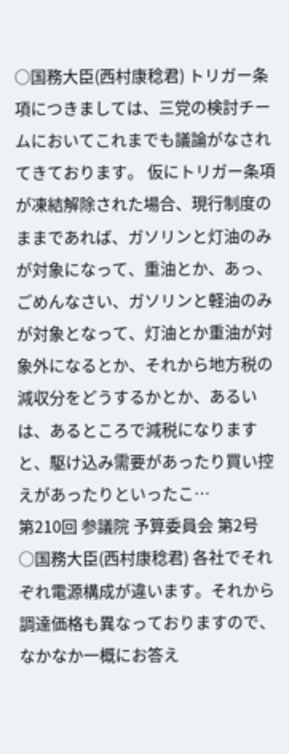○国務大臣(西村康稔君) トリガー条項につきましては、三党の検討チームにおいてこれまでも議論がなされてきております。 仮にトリガー条項が凍結解除された場合、現行制度のままであれば、ガソリンと灯油のみが対象になって、重油とか、あっ、ごめんなさい、ガソリンと軽油のみが対象となって、灯油とか重油が対象外になるとか、それから地方税の減収分をどうするかとか、あるいは、あるところで減税になりますと、駆け込み需要があったり買い控えがあったりといったこ…
第210回 参議院 予算委員会 第2号
○国務大臣(西村康稔君) 各社でそれぞれ電源構成が違います。それから調達価格も異なっておりますので、なかなか一概にお答え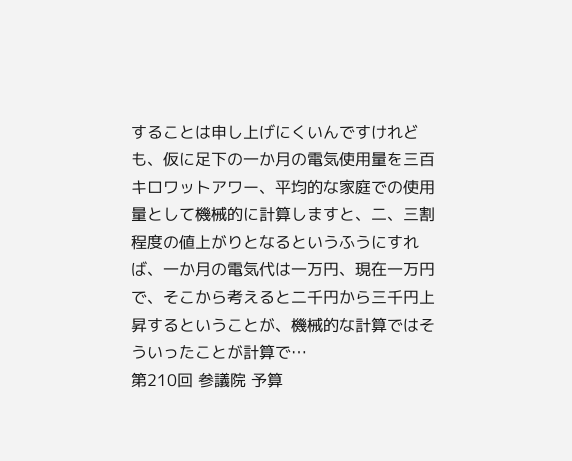することは申し上げにくいんですけれども、仮に足下の一か月の電気使用量を三百キロワットアワー、平均的な家庭での使用量として機械的に計算しますと、二、三割程度の値上がりとなるというふうにすれば、一か月の電気代は一万円、現在一万円で、そこから考えると二千円から三千円上昇するということが、機械的な計算ではそういったことが計算で…
第210回 参議院 予算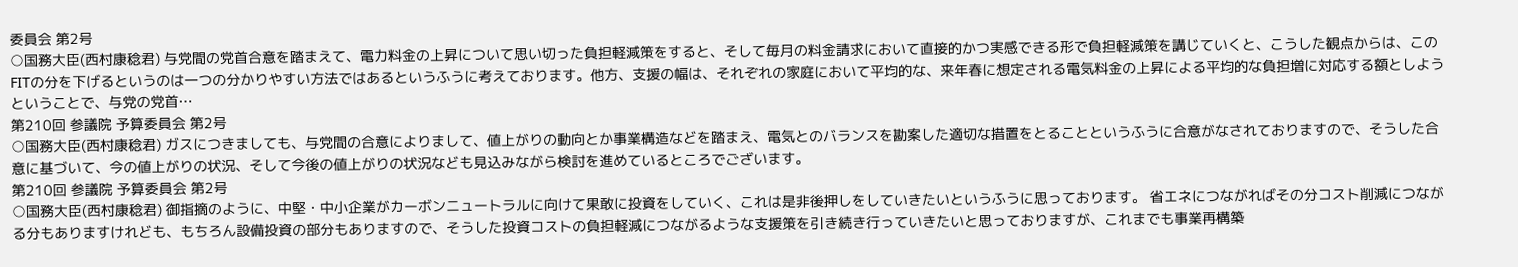委員会 第2号
○国務大臣(西村康稔君) 与党間の党首合意を踏まえて、電力料金の上昇について思い切った負担軽減策をすると、そして毎月の料金請求において直接的かつ実感できる形で負担軽減策を講じていくと、こうした観点からは、このFITの分を下げるというのは一つの分かりやすい方法ではあるというふうに考えております。他方、支援の幅は、それぞれの家庭において平均的な、来年春に想定される電気料金の上昇による平均的な負担増に対応する額としようということで、与党の党首…
第210回 参議院 予算委員会 第2号
○国務大臣(西村康稔君) ガスにつきましても、与党間の合意によりまして、値上がりの動向とか事業構造などを踏まえ、電気とのバランスを勘案した適切な措置をとることというふうに合意がなされておりますので、そうした合意に基づいて、今の値上がりの状況、そして今後の値上がりの状況なども見込みながら検討を進めているところでございます。
第210回 参議院 予算委員会 第2号
○国務大臣(西村康稔君) 御指摘のように、中堅・中小企業がカーボンニュートラルに向けて果敢に投資をしていく、これは是非後押しをしていきたいというふうに思っております。 省エネにつながればその分コスト削減につながる分もありますけれども、もちろん設備投資の部分もありますので、そうした投資コストの負担軽減につながるような支援策を引き続き行っていきたいと思っておりますが、これまでも事業再構築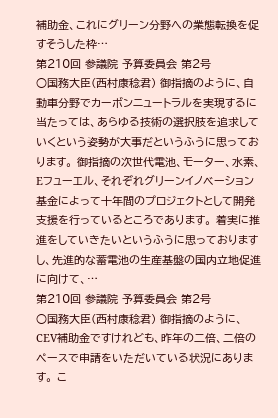補助金、これにグリーン分野への業態転換を促すそうした枠…
第210回 参議院 予算委員会 第2号
○国務大臣(西村康稔君) 御指摘のように、自動車分野でカーボンニュートラルを実現するに当たっては、あらゆる技術の選択肢を追求していくという姿勢が大事だというふうに思っております。 御指摘の次世代電池、モーター、水素、Eフューエル、それぞれグリーンイノベーション基金によって十年間のプロジェクトとして開発支援を行っているところであります。 着実に推進をしていきたいというふうに思っておりますし、先進的な蓄電池の生産基盤の国内立地促進に向けて、…
第210回 参議院 予算委員会 第2号
○国務大臣(西村康稔君) 御指摘のように、CEV補助金ですけれども、昨年の二倍、二倍のペースで申請をいただいている状況にあります。 こ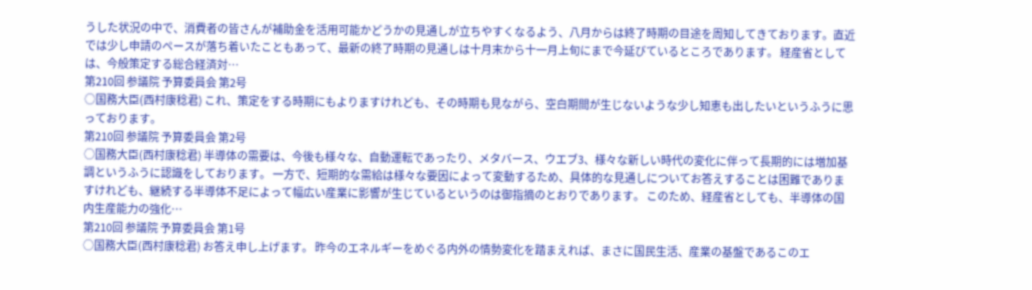うした状況の中で、消費者の皆さんが補助金を活用可能かどうかの見通しが立ちやすくなるよう、八月からは終了時期の目途を周知してきております。直近では少し申請のペースが落ち着いたこともあって、最新の終了時期の見通しは十月末から十一月上旬にまで今延びているところであります。 経産省としては、今般策定する総合経済対…
第210回 参議院 予算委員会 第2号
○国務大臣(西村康稔君) これ、策定をする時期にもよりますけれども、その時期も見ながら、空白期間が生じないような少し知恵も出したいというふうに思っております。
第210回 参議院 予算委員会 第2号
○国務大臣(西村康稔君) 半導体の需要は、今後も様々な、自動運転であったり、メタバース、ウエブ3、様々な新しい時代の変化に伴って長期的には増加基調というふうに認識をしております。 一方で、短期的な需給は様々な要因によって変動するため、具体的な見通しについてお答えすることは困難でありますけれども、継続する半導体不足によって幅広い産業に影響が生じているというのは御指摘のとおりであります。 このため、経産省としても、半導体の国内生産能力の強化…
第210回 参議院 予算委員会 第1号
○国務大臣(西村康稔君) お答え申し上げます。 昨今のエネルギーをめぐる内外の情勢変化を踏まえれば、まさに国民生活、産業の基盤であるこのエ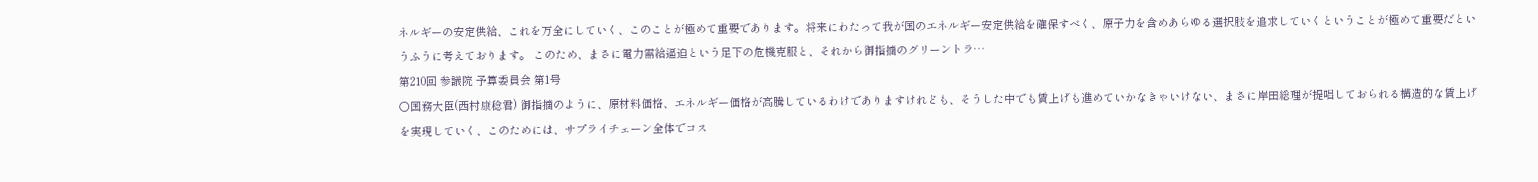ネルギーの安定供給、これを万全にしていく、このことが極めて重要であります。将来にわたって我が国のエネルギー安定供給を確保すべく、原子力を含めあらゆる選択肢を追求していくということが極めて重要だというふうに考えております。 このため、まさに電力需給逼迫という足下の危機克服と、それから御指摘のグリーントラ…
第210回 参議院 予算委員会 第1号
○国務大臣(西村康稔君) 御指摘のように、原材料価格、エネルギー価格が高騰しているわけでありますけれども、そうした中でも賃上げも進めていかなきゃいけない、まさに岸田総理が提唱しておられる構造的な賃上げを実現していく、このためには、サプライチェーン全体でコス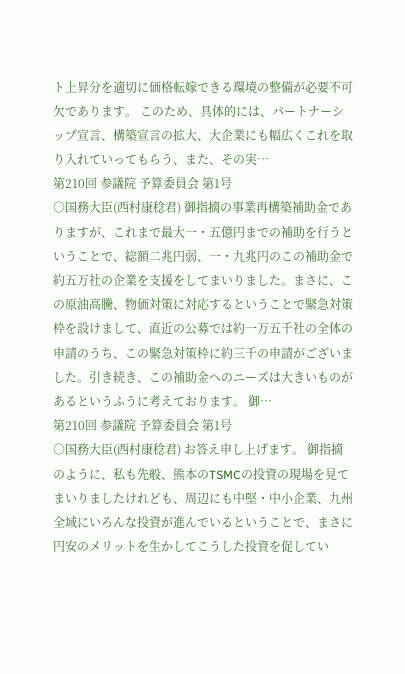ト上昇分を適切に価格転嫁できる環境の整備が必要不可欠であります。 このため、具体的には、パートナーシップ宣言、構築宣言の拡大、大企業にも幅広くこれを取り入れていってもらう、また、その実…
第210回 参議院 予算委員会 第1号
○国務大臣(西村康稔君) 御指摘の事業再構築補助金でありますが、これまで最大一・五億円までの補助を行うということで、総額二兆円弱、一・九兆円のこの補助金で約五万社の企業を支援をしてまいりました。まさに、この原油高騰、物価対策に対応するということで緊急対策枠を設けまして、直近の公募では約一万五千社の全体の申請のうち、この緊急対策枠に約三千の申請がございました。引き続き、この補助金へのニーズは大きいものがあるというふうに考えております。 御…
第210回 参議院 予算委員会 第1号
○国務大臣(西村康稔君) お答え申し上げます。 御指摘のように、私も先般、熊本のTSMCの投資の現場を見てまいりましたけれども、周辺にも中堅・中小企業、九州全域にいろんな投資が進んでいるということで、まさに円安のメリットを生かしてこうした投資を促してい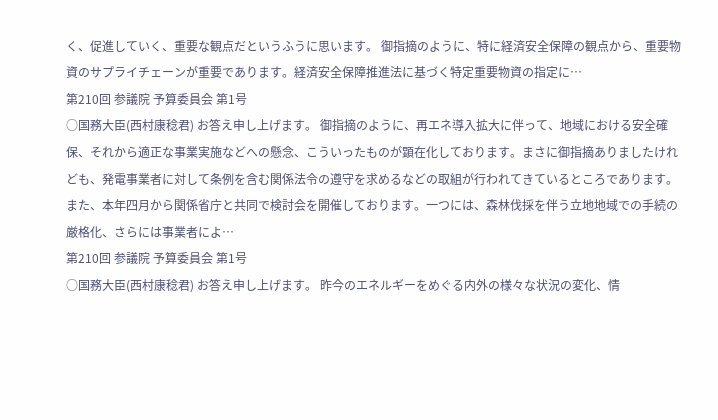く、促進していく、重要な観点だというふうに思います。 御指摘のように、特に経済安全保障の観点から、重要物資のサプライチェーンが重要であります。経済安全保障推進法に基づく特定重要物資の指定に…
第210回 参議院 予算委員会 第1号
○国務大臣(西村康稔君) お答え申し上げます。 御指摘のように、再エネ導入拡大に伴って、地域における安全確保、それから適正な事業実施などへの懸念、こういったものが顕在化しております。まさに御指摘ありましたけれども、発電事業者に対して条例を含む関係法令の遵守を求めるなどの取組が行われてきているところであります。 また、本年四月から関係省庁と共同で検討会を開催しております。一つには、森林伐採を伴う立地地域での手続の厳格化、さらには事業者によ…
第210回 参議院 予算委員会 第1号
○国務大臣(西村康稔君) お答え申し上げます。 昨今のエネルギーをめぐる内外の様々な状況の変化、情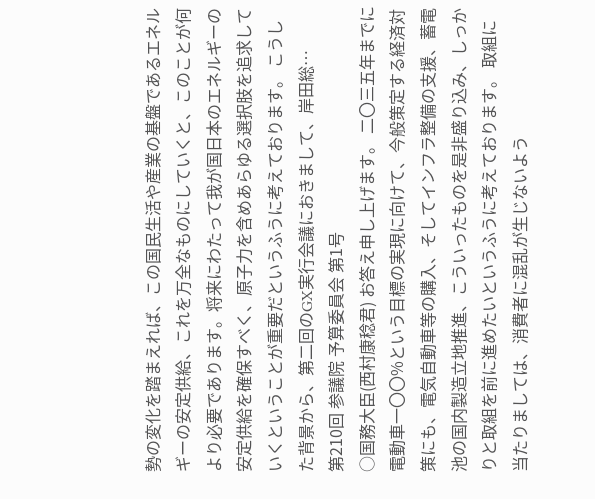勢の変化を踏まえれば、この国民生活や産業の基盤であるエネルギーの安定供給、これを万全なものにしていくと、このことが何より必要であります。将来にわたって我が国日本のエネルギーの安定供給を確保すべく、原子力を含めあらゆる選択肢を追求していくということが重要だというふうに考えております。 こうした背景から、第二回のGX実行会議におきまして、岸田総…
第210回 参議院 予算委員会 第1号
○国務大臣(西村康稔君) お答え申し上げます。 二〇三五年までに電動車一〇〇%という目標の実現に向けて、今般策定する経済対策にも、電気自動車等の購入、そしてインフラ整備の支援、蓄電池の国内製造立地推進、こういったものを是非盛り込み、しっかりと取組を前に進めたいというふうに考えております。 取組に当たりましては、消費者に混乱が生じないよう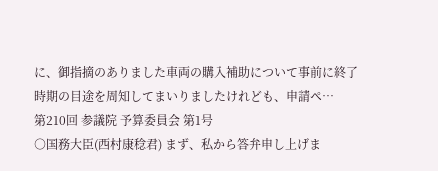に、御指摘のありました車両の購入補助について事前に終了時期の目途を周知してまいりましたけれども、申請ペ…
第210回 参議院 予算委員会 第1号
○国務大臣(西村康稔君) まず、私から答弁申し上げま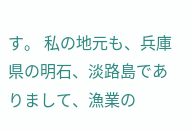す。 私の地元も、兵庫県の明石、淡路島でありまして、漁業の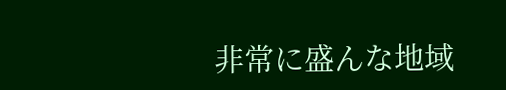非常に盛んな地域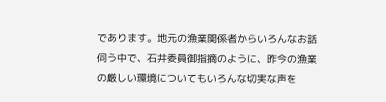であります。地元の漁業関係者からいろんなお話伺う中で、石井委員御指摘のように、昨今の漁業の厳しい環境についてもいろんな切実な声を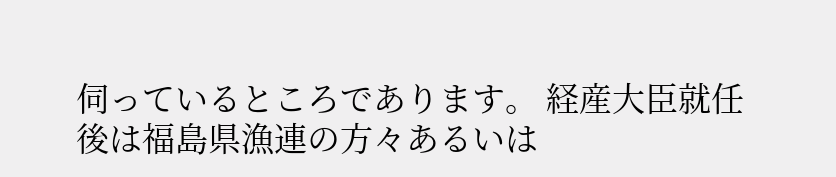伺っているところであります。 経産大臣就任後は福島県漁連の方々あるいは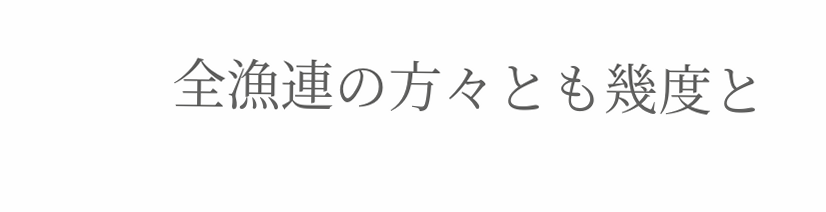全漁連の方々とも幾度と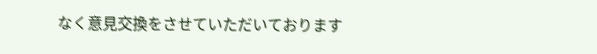なく意見交換をさせていただいております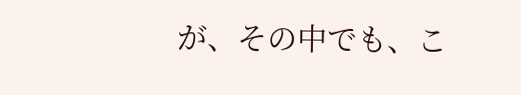が、その中でも、こ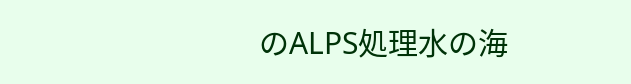のALPS処理水の海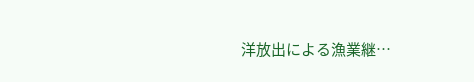洋放出による漁業継…